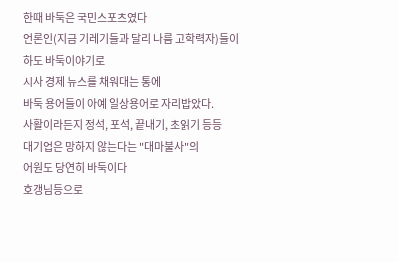한때 바둑은 국민스포츠였다
언론인(지금 기레기들과 달리 나름 고학력자)들이
하도 바둑이야기로
시사 경제 뉴스를 채워대는 통에
바둑 용어들이 아예 일상용어로 자리밥았다.
사활이라든지 정석, 포석, 끝내기, 초읽기 등등
대기업은 망하지 않는다는 "대마불사"의
어원도 당연히 바둑이다
호갱님등으로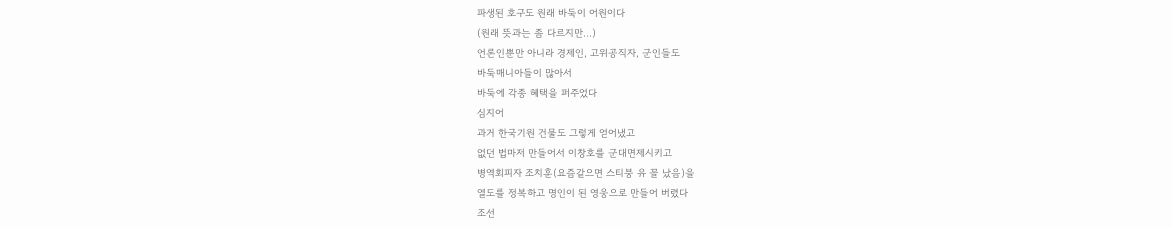파생된 호구도 원래 바둑이 어원이다
(원래 뜻과는 좀 다르지만...)
언론인뿐만 아니라 경제인, 고위공직자, 군인들도
바둑매니아들이 많아서
바둑에 각종 혜택을 퍼주었다
심지어
과거 한국기원 건물도 그렇게 얻어냈고
없던 법마저 만들어서 이창호를 군대면제시키고
병역회피자 조치훈(요즘같으면 스티붕 유 꼴 났음)을
열도를 정복하고 명인이 된 영웅으로 만들어 버렸다
조선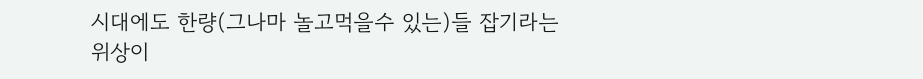시대에도 한량(그나마 놀고먹을수 있는)들 잡기라는
위상이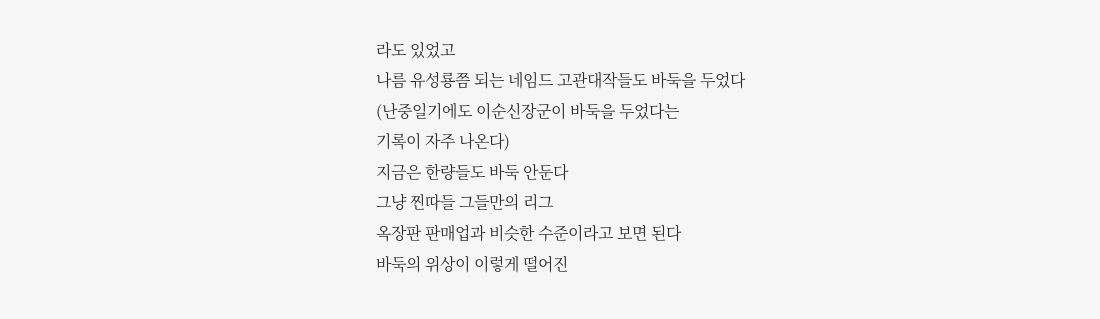라도 있었고
나름 유성룡쯤 되는 네임드 고관대작들도 바둑을 두었다
(난중일기에도 이순신장군이 바둑을 두었다는
기록이 자주 나온다)
지금은 한량들도 바둑 안둔다
그냥 찐따들 그들만의 리그
옥장판 판매업과 비슷한 수준이라고 보면 된다
바둑의 위상이 이렇게 떨어진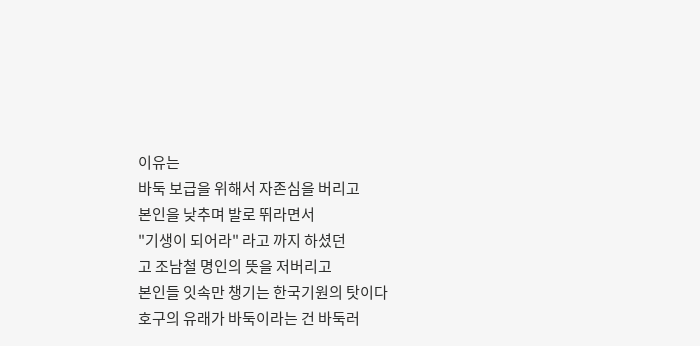이유는
바둑 보급을 위해서 자존심을 버리고
본인을 낮추며 발로 뛰라면서
"기생이 되어라" 라고 까지 하셨던
고 조남철 명인의 뜻을 저버리고
본인들 잇속만 챙기는 한국기원의 탓이다
호구의 유래가 바둑이라는 건 바둑러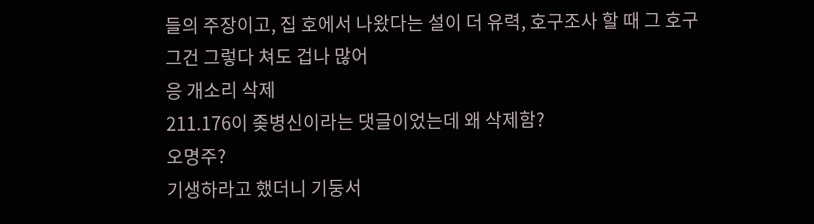들의 주장이고, 집 호에서 나왔다는 설이 더 유력, 호구조사 할 때 그 호구
그건 그렇다 쳐도 겁나 많어
응 개소리 삭제
211.176이 좆병신이라는 댓글이었는데 왜 삭제함?
오명주?
기생하라고 했더니 기둥서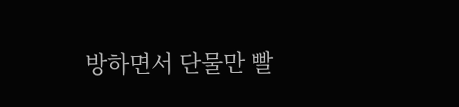방하면서 단물만 빨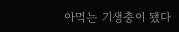아먹는 기생충이 됐다